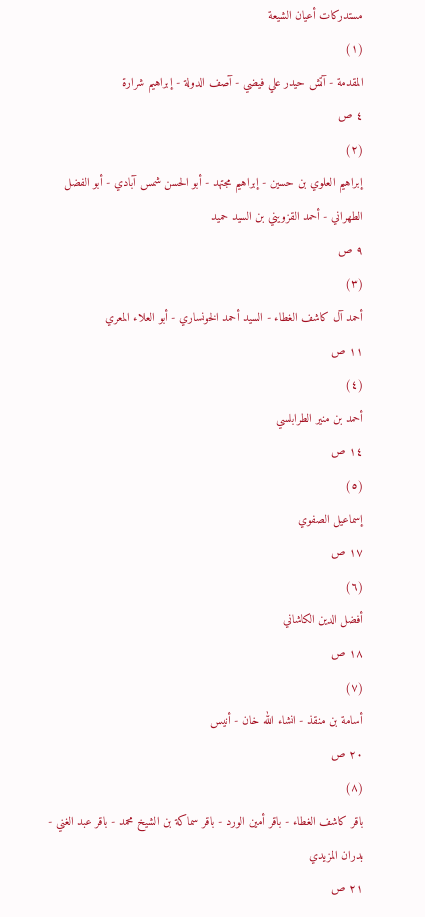مستدركات أعيان الشيعة
(١)
المقدمة - آتش حيدر علي فيضي - آصف الدولة - إبراهيم شرارة
٤ ص
(٢)
إبراهيم العلوي بن حسين - إبراهيم مجتهد - أبو الحسن شمس آبادي - أبو الفضل الطهراني - أحمد القزويني بن السيد حميد
٩ ص
(٣)
أحمد آل كاشف الغطاء - السيد أحمد الخونساري - أبو العلاء المعري
١١ ص
(٤)
أحمد بن منير الطرابلسي
١٤ ص
(٥)
إسماعيل الصفوي
١٧ ص
(٦)
أفضل الدين الكاشاني
١٨ ص
(٧)
أسامة بن منقذ - انشاء الله خان - أنيس
٢٠ ص
(٨)
باقر كاشف الغطاء - باقر أمين الورد - باقر سماكة بن الشيخ محمد - باقر عبد الغني - بدران المزيدي
٢١ ص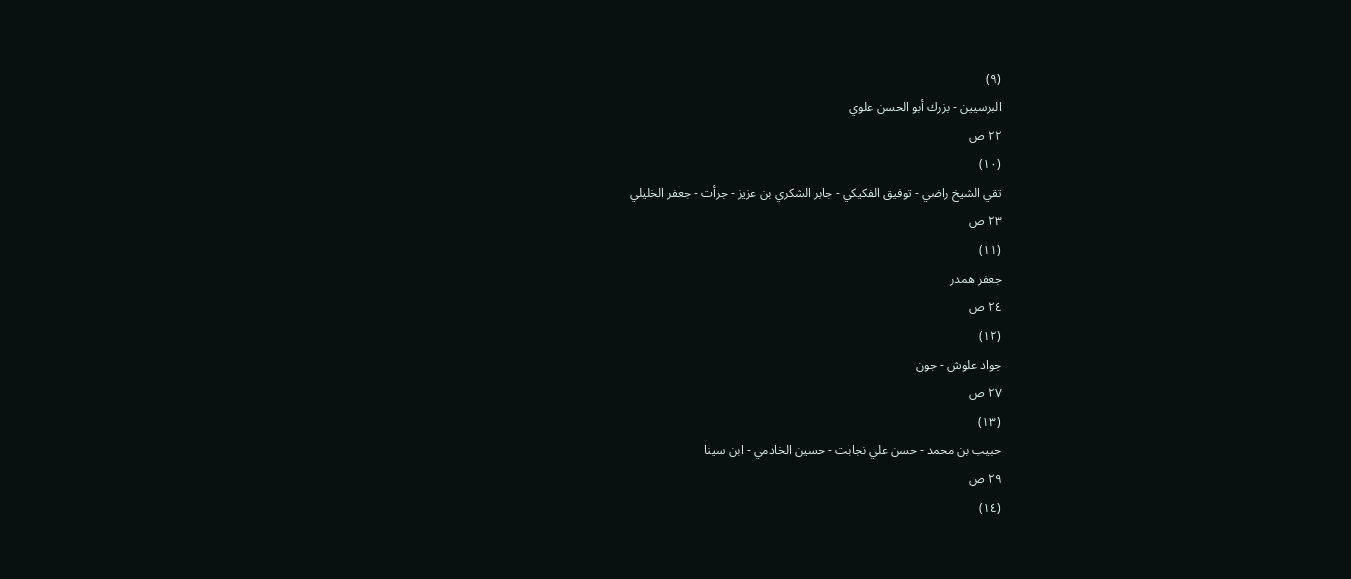(٩)
البرسيين - بزرك أبو الحسن علوي
٢٢ ص
(١٠)
تقي الشيخ راضي - توفيق الفكيكي - جابر الشكري بن عزيز - جرأت - جعفر الخليلي
٢٣ ص
(١١)
جعفر همدر
٢٤ ص
(١٢)
جواد علوش - جون
٢٧ ص
(١٣)
حبيب بن محمد - حسن علي نجابت - حسين الخادمي - ابن سينا
٢٩ ص
(١٤)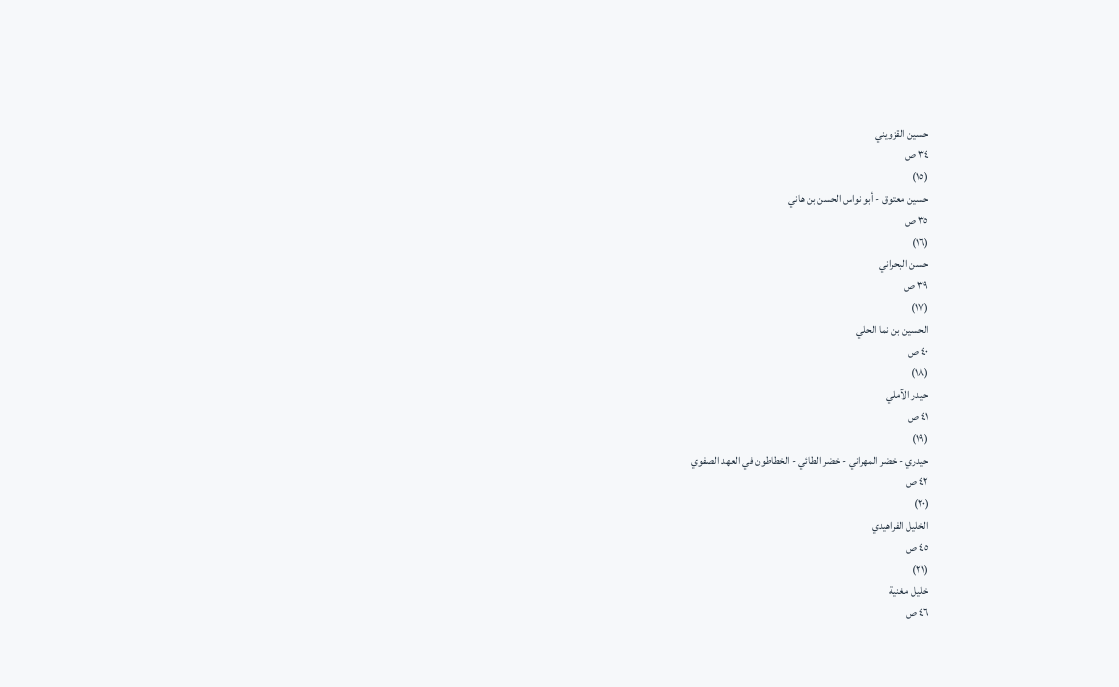حسين القزويني
٣٤ ص
(١٥)
حسين معتوق - أبو نواس الحسن بن هاني
٣٥ ص
(١٦)
حسن البحراني
٣٩ ص
(١٧)
الحسين بن نما الحلي
٤٠ ص
(١٨)
حيدر الآملي
٤١ ص
(١٩)
حيدري - خضر المهراني - خضر الطائي - الخطاطون في العهد الصفوي
٤٢ ص
(٢٠)
الخليل الفراهيدي
٤٥ ص
(٢١)
خليل مغنية
٤٦ ص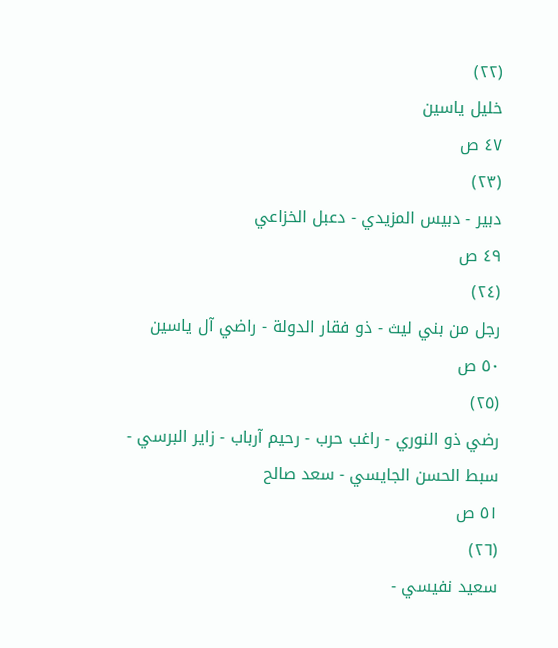(٢٢)
خليل ياسين
٤٧ ص
(٢٣)
دبير - دبيس المزيدي - دعبل الخزاعي
٤٩ ص
(٢٤)
رجل من بني ليث - ذو فقار الدولة - راضي آل ياسين
٥٠ ص
(٢٥)
رضي ذو النوري - راغب حرب - رحيم آرباب - زاير البرسي - سبط الحسن الجايسي - سعد صالح
٥١ ص
(٢٦)
سعيد نفيسي -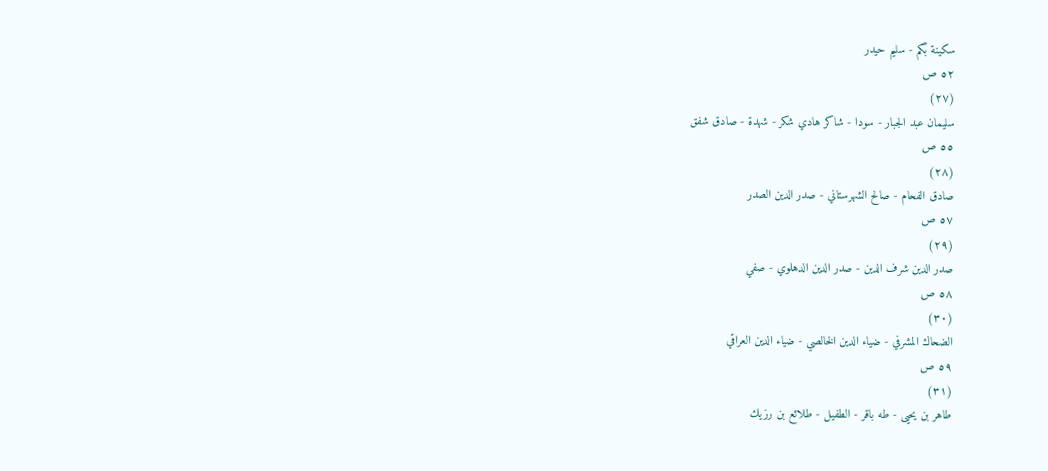سكينة بگم - سليم حيدر
٥٢ ص
(٢٧)
سليمان عبد الجبار - سودا - شاكر هادي شكر - شهدة - صادق شفق
٥٥ ص
(٢٨)
صادق الفحام - صالح الشهرستاني - صدر الدين الصدر
٥٧ ص
(٢٩)
صدر الدين شرف الدين - صدر الدين الدهلوي - صفي
٥٨ ص
(٣٠)
الضحاك المشرفي - ضياء الدين الخالصي - ضياء الدين العراقي
٥٩ ص
(٣١)
طاهر بن يحيى - طه باقر - الطفيل - طلائع بن رزيك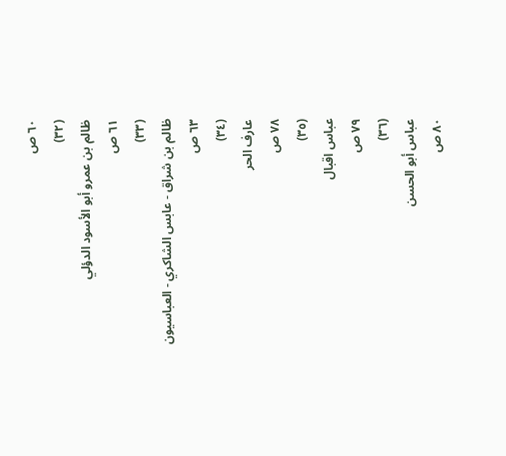٦٠ ص
(٣٢)
ظالم بن عمرو أبو الأسود الدؤلي
٦١ ص
(٣٣)
ظالم بن شراق - عابس الشاكري - العباسيون
٦٣ ص
(٣٤)
عارف الحر
٧٨ ص
(٣٥)
عباس اقبال
٧٩ ص
(٣٦)
عباس أبو الحسن
٨٠ ص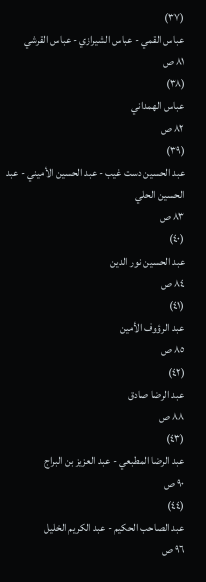(٣٧)
عباس القمي - عباس الشيرازي - عباس القرشي
٨١ ص
(٣٨)
عباس الهمداني
٨٢ ص
(٣٩)
عبد الحسين دست غيب - عبد الحسين الأميني - عبد الحسين الحلي
٨٣ ص
(٤٠)
عبد الحسين نور الدين
٨٤ ص
(٤١)
عبد الرؤوف الأمين
٨٥ ص
(٤٢)
عبد الرضا صادق
٨٨ ص
(٤٣)
عبد الرضا المطبعي - عبد العزيز بن البراج
٩٠ ص
(٤٤)
عبد الصاحب الحكيم - عبد الكريم الخليل
٩٦ ص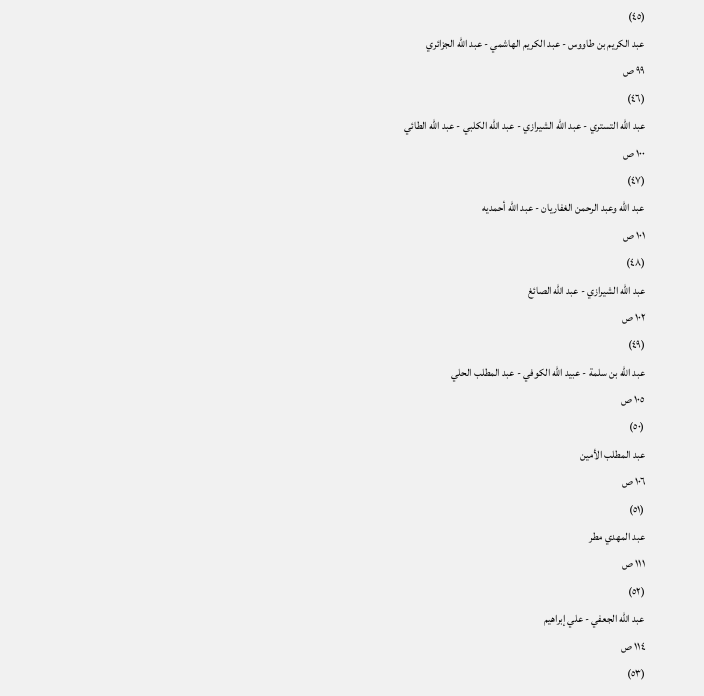(٤٥)
عبد الكريم بن طاووس - عبد الكريم الهاشمي - عبد الله الجزائري
٩٩ ص
(٤٦)
عبد الله التستري - عبد الله الشيرازي - عبد الله الكلبي - عبد الله الطائي
١٠٠ ص
(٤٧)
عبد الله وعبد الرحمن الغفاريان - عبد الله أحمديه
١٠١ ص
(٤٨)
عبد الله الشيرازي - عبد الله الصائغ
١٠٢ ص
(٤٩)
عبد الله بن سلمة - عبيد الله الكوفي - عبد المطلب الحلي
١٠٥ ص
(٥٠)
عبد المطلب الأمين
١٠٦ ص
(٥١)
عبد المهدي مطر
١١١ ص
(٥٢)
عبد الله الجعفي - علي إبراهيم
١١٤ ص
(٥٣)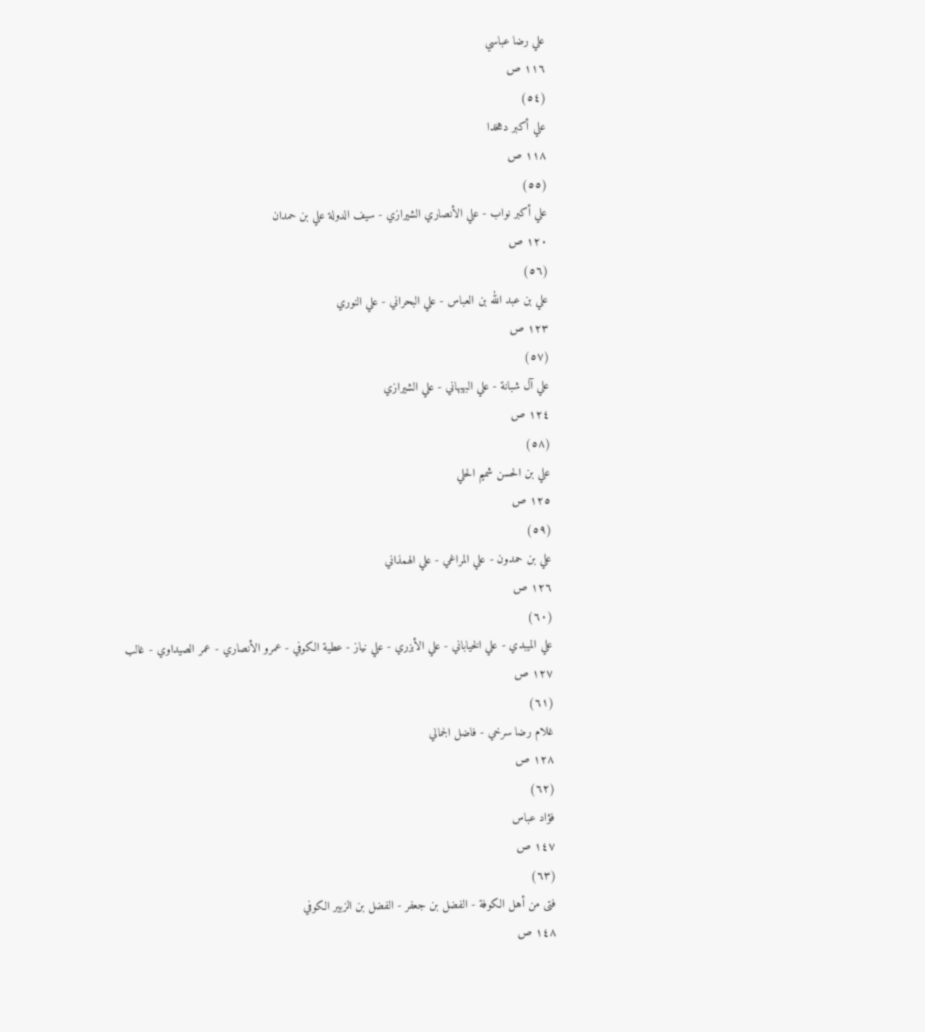علي رضا عباسي
١١٦ ص
(٥٤)
علي أكبر دهخدا
١١٨ ص
(٥٥)
علي أكبر نواب - علي الأنصاري الشيرازي - سيف الدولة علي بن حمدان
١٢٠ ص
(٥٦)
علي بن عبد الله بن العباس - علي البحراني - علي النوري
١٢٣ ص
(٥٧)
علي آل شبانة - علي البهبهاني - علي الشيرازي
١٢٤ ص
(٥٨)
علي بن الحسن شميم الحلي
١٢٥ ص
(٥٩)
علي بن حمدون - علي المراغي - علي الهمذاني
١٢٦ ص
(٦٠)
علي الميبدي - علي الخياباني - علي الأبزري - علي نياز - عطية الكوفي - عمرو الأنصاري - عمر الصيداوي - غالب
١٢٧ ص
(٦١)
غلام رضا سرخي - فاضل الجمالي
١٢٨ ص
(٦٢)
فؤاد عباس
١٤٧ ص
(٦٣)
فتى من أهل الكوفة - الفضل بن جعفر - الفضل بن الزبير الكوفي
١٤٨ ص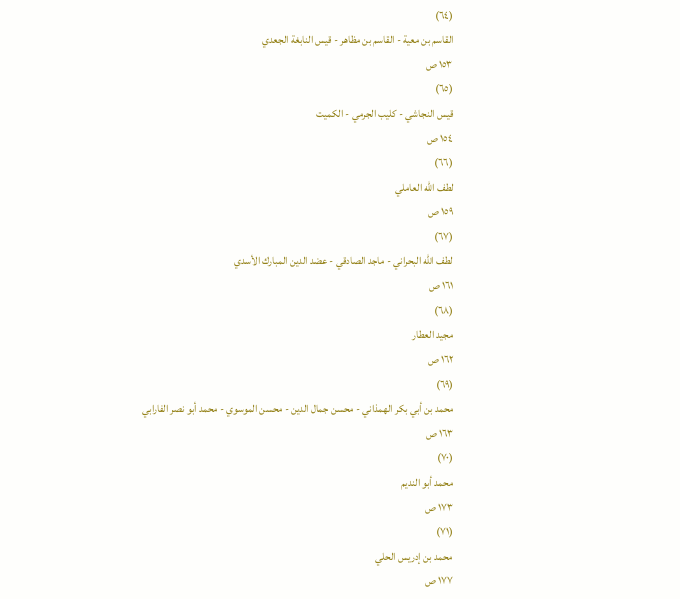(٦٤)
القاسم بن معية - القاسم بن مظاهر - قيس النابغة الجعدي
١٥٣ ص
(٦٥)
قيس النجاشي - كليب الجرمي - الكميت
١٥٤ ص
(٦٦)
لطف الله العاملي
١٥٩ ص
(٦٧)
لطف الله البحراني - ماجد الصادقي - عضد الدين المبارك الأسدي
١٦١ ص
(٦٨)
مجيد العطار
١٦٢ ص
(٦٩)
محمد بن أبي بكر الهمذاني - محسن جمال الدين - محسن الموسوي - محمد أبو نصر الفارابي
١٦٣ ص
(٧٠)
محمد أبو النديم
١٧٣ ص
(٧١)
محمد بن إدريس الحلي
١٧٧ ص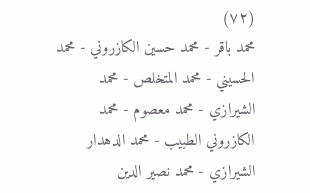(٧٢)
محمد باقر - محمد حسين الكازروني - محمد الحسيني - محمد المتخلص - محمد الشيرازي - محمد معصوم - محمد الكازروني الطبيب - محمد الدهدار الشيرازي - محمد نصير الدين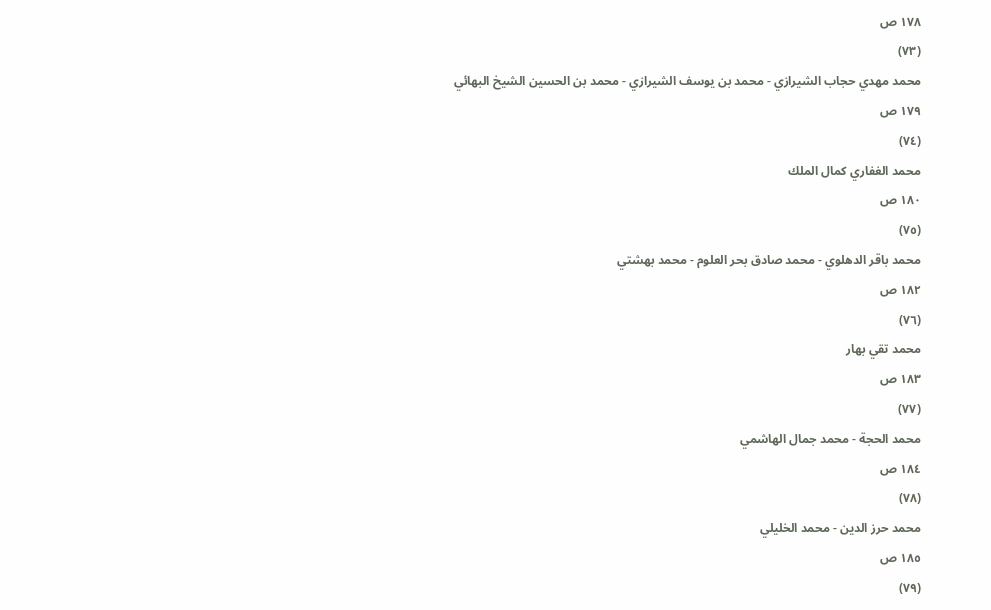١٧٨ ص
(٧٣)
محمد مهدي حجاب الشيرازي - محمد بن يوسف الشيرازي - محمد بن الحسين الشيخ البهائي
١٧٩ ص
(٧٤)
محمد الغفاري كمال الملك
١٨٠ ص
(٧٥)
محمد باقر الدهلوي - محمد صادق بحر العلوم - محمد بهشتي
١٨٢ ص
(٧٦)
محمد تقي بهار
١٨٣ ص
(٧٧)
محمد الحجة - محمد جمال الهاشمي
١٨٤ ص
(٧٨)
محمد حرز الدين - محمد الخليلي
١٨٥ ص
(٧٩)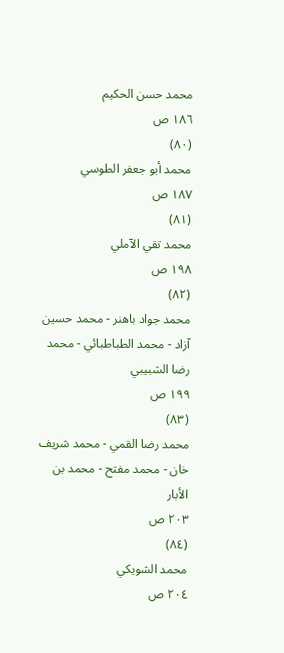محمد حسن الحكيم
١٨٦ ص
(٨٠)
محمد أبو جعفر الطوسي
١٨٧ ص
(٨١)
محمد تقي الآملي
١٩٨ ص
(٨٢)
محمد جواد باهنر - محمد حسين آزاد - محمد الطباطبائي - محمد رضا الشبيبي
١٩٩ ص
(٨٣)
محمد رضا القمي - محمد شريف خان - محمد مفتح - محمد بن الأبار
٢٠٣ ص
(٨٤)
محمد الشويكي
٢٠٤ ص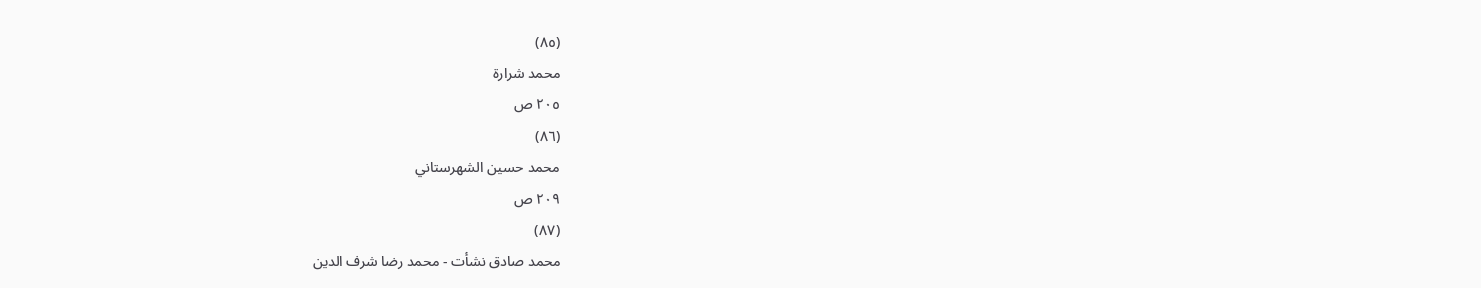(٨٥)
محمد شرارة
٢٠٥ ص
(٨٦)
محمد حسين الشهرستاني
٢٠٩ ص
(٨٧)
محمد صادق نشأت - محمد رضا شرف الدين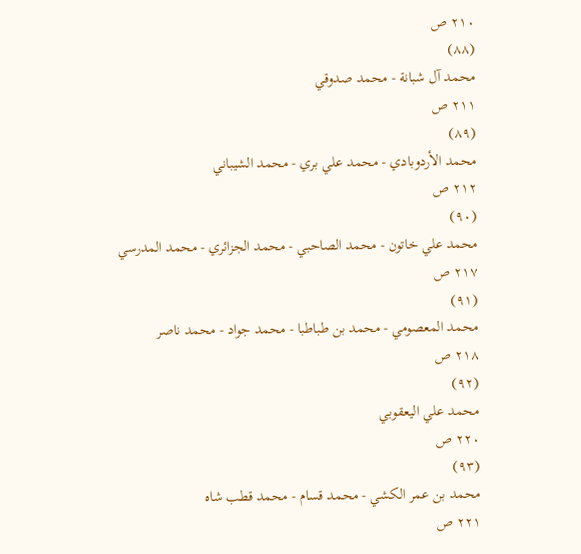٢١٠ ص
(٨٨)
محمد آل شبانة - محمد صدوقي
٢١١ ص
(٨٩)
محمد الأردوبادي - محمد علي بري - محمد الشيباني
٢١٢ ص
(٩٠)
محمد علي خاتون - محمد الصاحبي - محمد الجزائري - محمد المدرسي
٢١٧ ص
(٩١)
محمد المعصومي - محمد بن طباطبا - محمد جواد - محمد ناصر
٢١٨ ص
(٩٢)
محمد علي اليعقوبي
٢٢٠ ص
(٩٣)
محمد بن عمر الكشي - محمد قسام - محمد قطب شاه
٢٢١ ص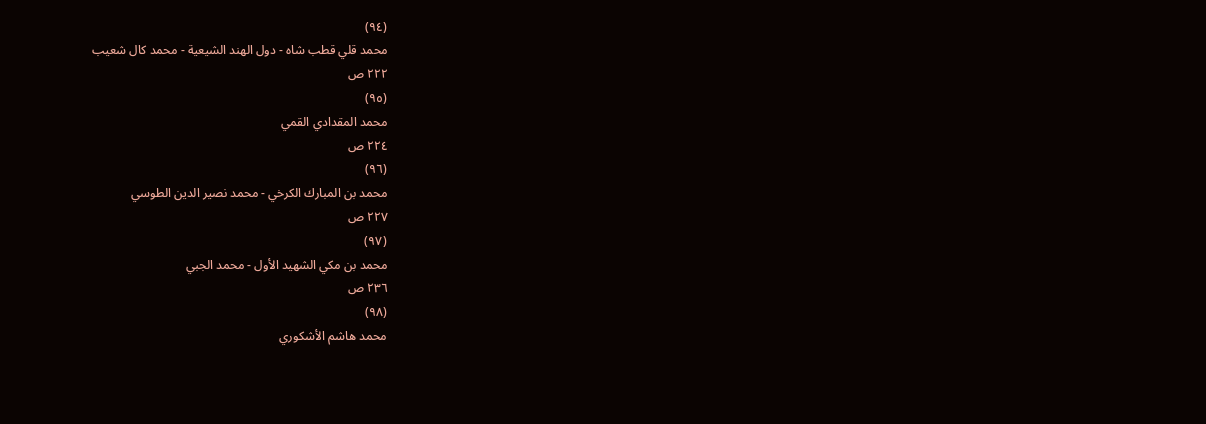(٩٤)
محمد قلي قطب شاه - دول الهند الشيعية - محمد كال شعيب
٢٢٢ ص
(٩٥)
محمد المقدادي القمي
٢٢٤ ص
(٩٦)
محمد بن المبارك الكرخي - محمد نصير الدين الطوسي
٢٢٧ ص
(٩٧)
محمد بن مكي الشهيد الأول - محمد الجبي
٢٣٦ ص
(٩٨)
محمد هاشم الأشكوري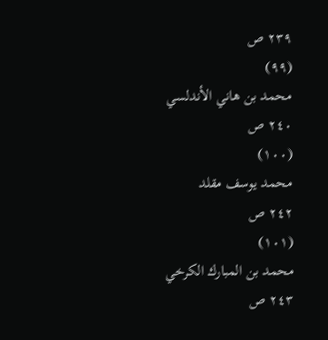٢٣٩ ص
(٩٩)
محمد بن هاني الأندلسي
٢٤٠ ص
(١٠٠)
محمد يوسف مقلد
٢٤٢ ص
(١٠١)
محمد بن المبارك الكرخي
٢٤٣ ص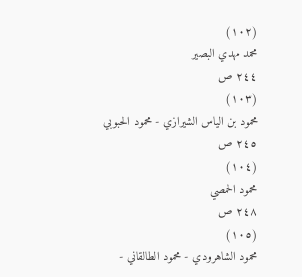(١٠٢)
محمد مهدي البصير
٢٤٤ ص
(١٠٣)
محمود بن الياس الشيرازي - محمود الحبوبي
٢٤٥ ص
(١٠٤)
محمود الحمصي
٢٤٨ ص
(١٠٥)
محمود الشاهرودي - محمود الطالقاني -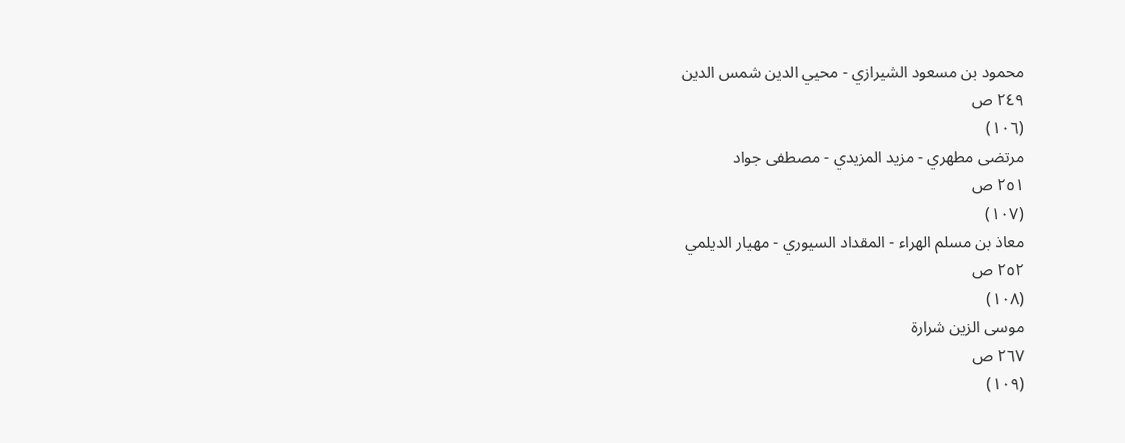محمود بن مسعود الشيرازي - محيي الدين شمس الدين
٢٤٩ ص
(١٠٦)
مرتضى مطهري - مزيد المزيدي - مصطفى جواد
٢٥١ ص
(١٠٧)
معاذ بن مسلم الهراء - المقداد السيوري - مهيار الديلمي
٢٥٢ ص
(١٠٨)
موسى الزين شرارة
٢٦٧ ص
(١٠٩)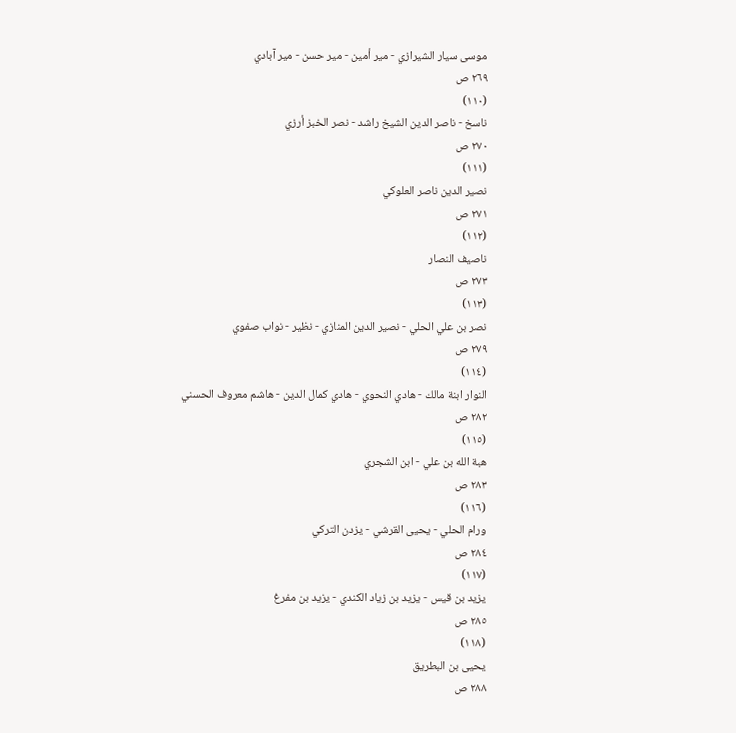موسى سيار الشيرازي - مير أمين - مير حسن - مير آبادي
٢٦٩ ص
(١١٠)
ناسخ - ناصر الدين الشيخ راشد - نصر الخبز أرزي
٢٧٠ ص
(١١١)
نصير الدين ناصر العلوكي
٢٧١ ص
(١١٢)
ناصيف النصار
٢٧٣ ص
(١١٣)
نصر بن علي الحلي - نصير الدين المنازي - نظير - نواب صفوي
٢٧٩ ص
(١١٤)
النوار ابنة مالك - هادي النحوي - هادي كمال الدين - هاشم معروف الحسني
٢٨٢ ص
(١١٥)
هبة الله بن علي - ابن الشجري
٢٨٣ ص
(١١٦)
ورام الحلي - يحيى القرشي - يزدن التركي
٢٨٤ ص
(١١٧)
يزيد بن قيس - يزيد بن زياد الكندي - يزيد بن مفرغ
٢٨٥ ص
(١١٨)
يحيى بن البطريق
٢٨٨ ص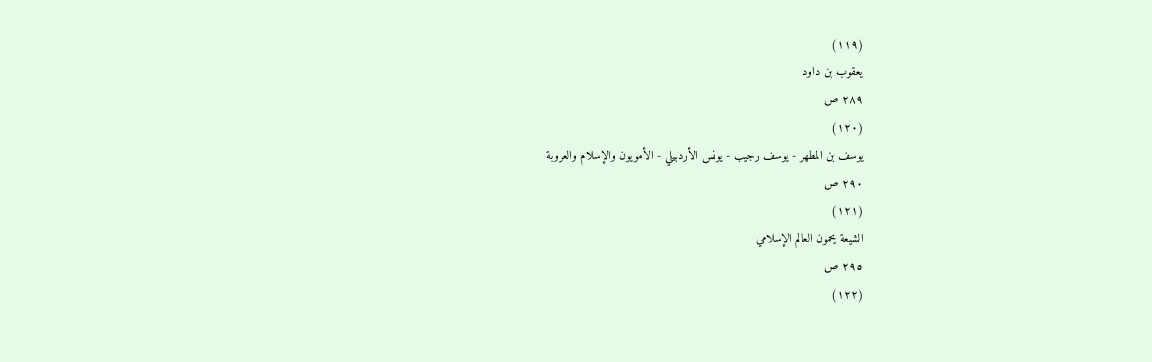(١١٩)
يعقوب بن داود
٢٨٩ ص
(١٢٠)
يوسف بن المطهر - يوسف رجيب - يونس الأردبيلي - الأمويون والإسلام والعروبة
٢٩٠ ص
(١٢١)
الشيعة يحمون العالم الإسلامي
٢٩٥ ص
(١٢٢)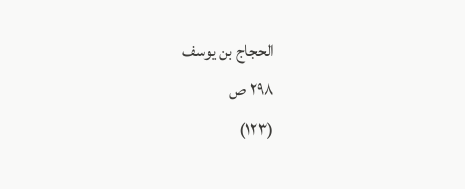الحجاج بن يوسف
٢٩٨ ص
(١٢٣)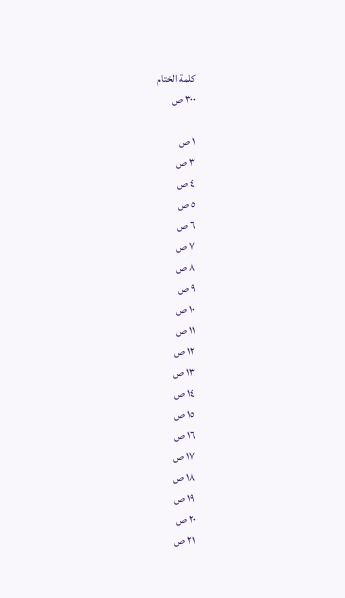كلمة الختام
٣٠٠ ص

١ ص
٣ ص
٤ ص
٥ ص
٦ ص
٧ ص
٨ ص
٩ ص
١٠ ص
١١ ص
١٢ ص
١٣ ص
١٤ ص
١٥ ص
١٦ ص
١٧ ص
١٨ ص
١٩ ص
٢٠ ص
٢١ ص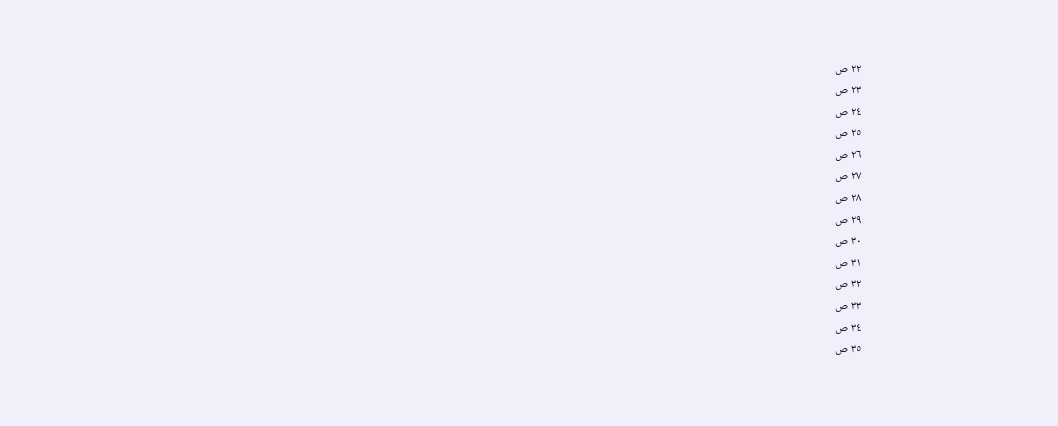٢٢ ص
٢٣ ص
٢٤ ص
٢٥ ص
٢٦ ص
٢٧ ص
٢٨ ص
٢٩ ص
٣٠ ص
٣١ ص
٣٢ ص
٣٣ ص
٣٤ ص
٣٥ ص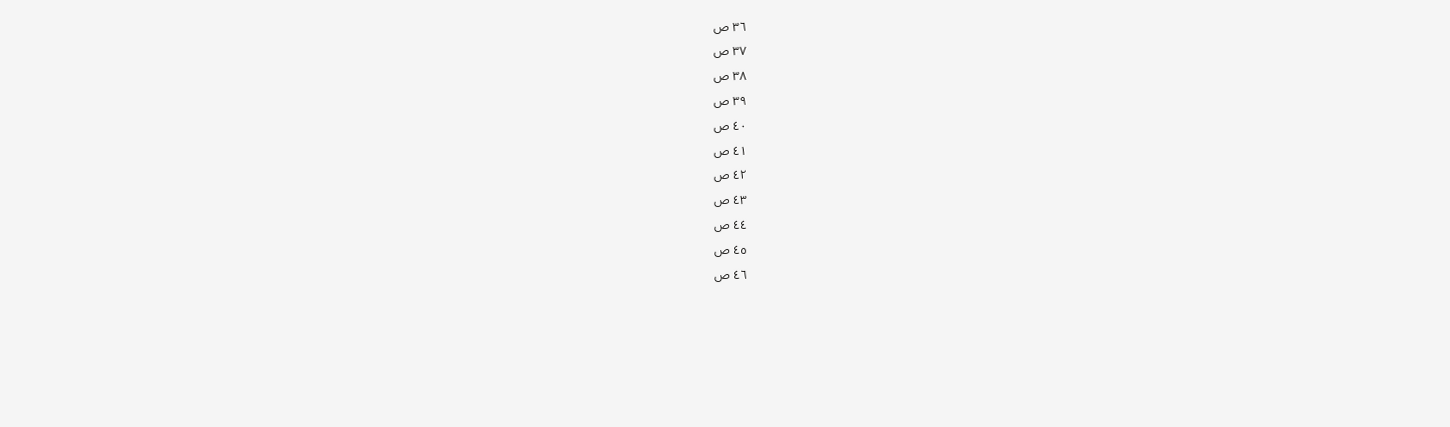٣٦ ص
٣٧ ص
٣٨ ص
٣٩ ص
٤٠ ص
٤١ ص
٤٢ ص
٤٣ ص
٤٤ ص
٤٥ ص
٤٦ ص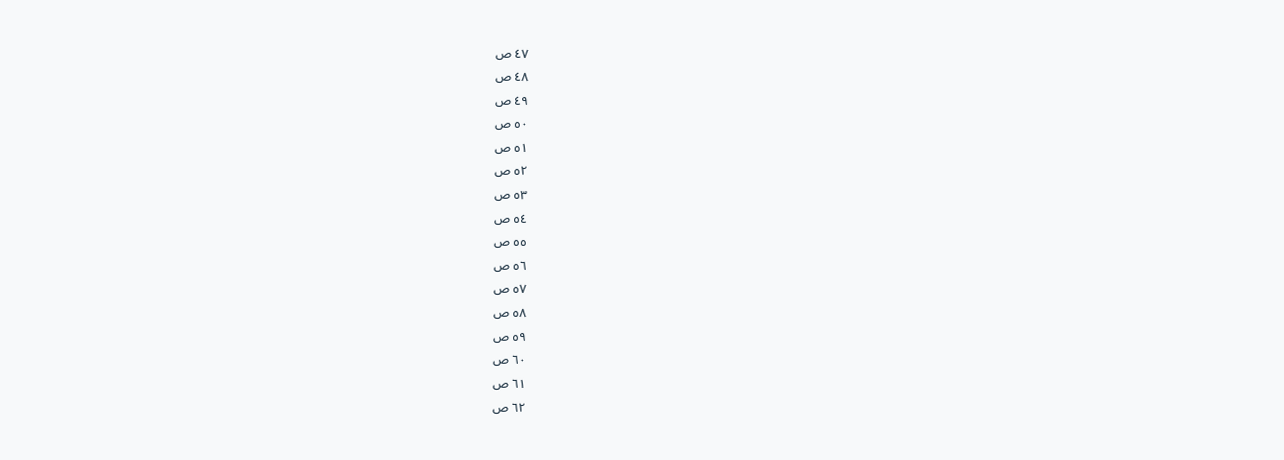٤٧ ص
٤٨ ص
٤٩ ص
٥٠ ص
٥١ ص
٥٢ ص
٥٣ ص
٥٤ ص
٥٥ ص
٥٦ ص
٥٧ ص
٥٨ ص
٥٩ ص
٦٠ ص
٦١ ص
٦٢ ص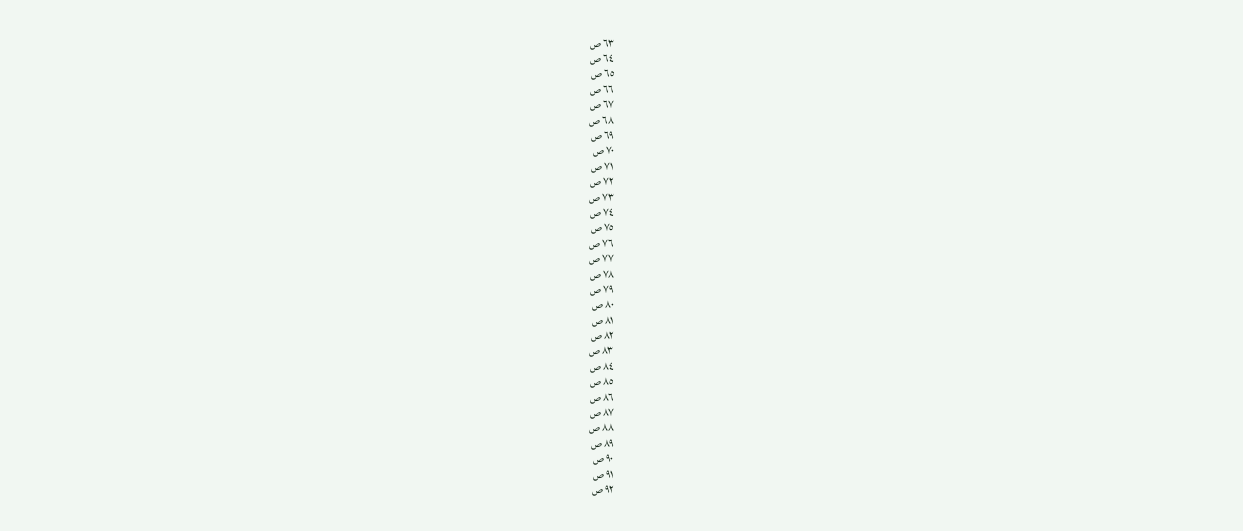٦٣ ص
٦٤ ص
٦٥ ص
٦٦ ص
٦٧ ص
٦٨ ص
٦٩ ص
٧٠ ص
٧١ ص
٧٢ ص
٧٣ ص
٧٤ ص
٧٥ ص
٧٦ ص
٧٧ ص
٧٨ ص
٧٩ ص
٨٠ ص
٨١ ص
٨٢ ص
٨٣ ص
٨٤ ص
٨٥ ص
٨٦ ص
٨٧ ص
٨٨ ص
٨٩ ص
٩٠ ص
٩١ ص
٩٢ ص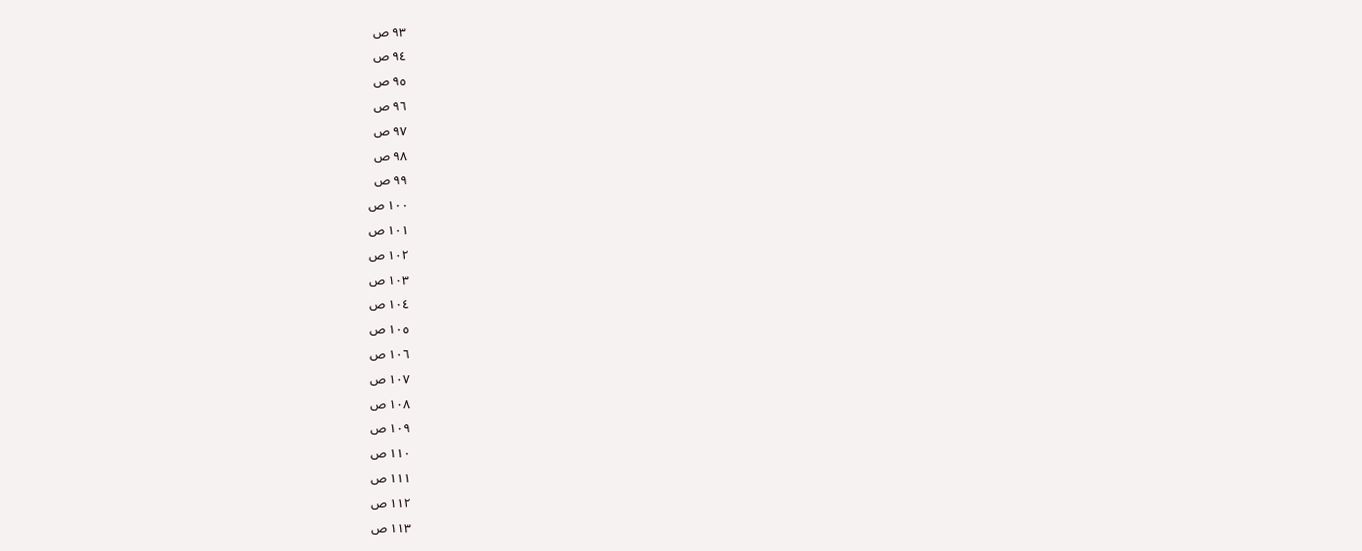٩٣ ص
٩٤ ص
٩٥ ص
٩٦ ص
٩٧ ص
٩٨ ص
٩٩ ص
١٠٠ ص
١٠١ ص
١٠٢ ص
١٠٣ ص
١٠٤ ص
١٠٥ ص
١٠٦ ص
١٠٧ ص
١٠٨ ص
١٠٩ ص
١١٠ ص
١١١ ص
١١٢ ص
١١٣ ص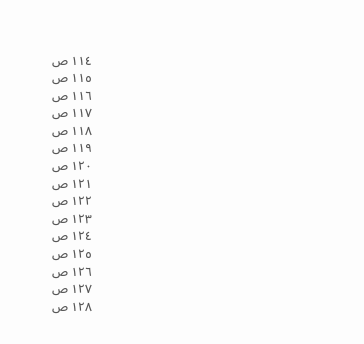١١٤ ص
١١٥ ص
١١٦ ص
١١٧ ص
١١٨ ص
١١٩ ص
١٢٠ ص
١٢١ ص
١٢٢ ص
١٢٣ ص
١٢٤ ص
١٢٥ ص
١٢٦ ص
١٢٧ ص
١٢٨ ص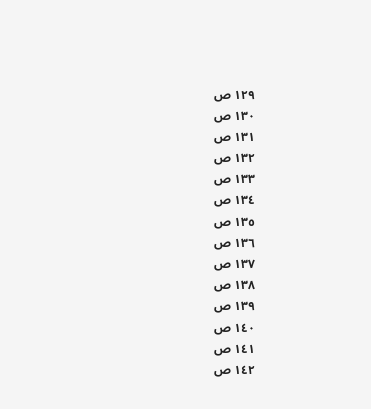١٢٩ ص
١٣٠ ص
١٣١ ص
١٣٢ ص
١٣٣ ص
١٣٤ ص
١٣٥ ص
١٣٦ ص
١٣٧ ص
١٣٨ ص
١٣٩ ص
١٤٠ ص
١٤١ ص
١٤٢ ص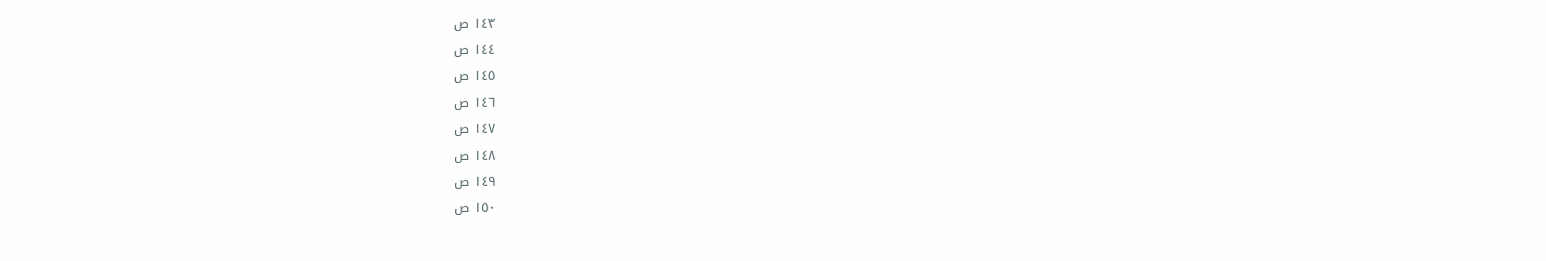١٤٣ ص
١٤٤ ص
١٤٥ ص
١٤٦ ص
١٤٧ ص
١٤٨ ص
١٤٩ ص
١٥٠ ص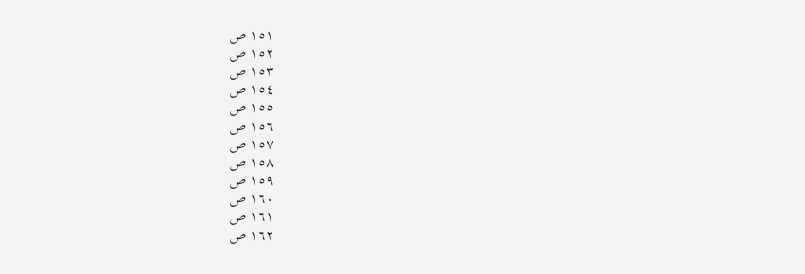١٥١ ص
١٥٢ ص
١٥٣ ص
١٥٤ ص
١٥٥ ص
١٥٦ ص
١٥٧ ص
١٥٨ ص
١٥٩ ص
١٦٠ ص
١٦١ ص
١٦٢ ص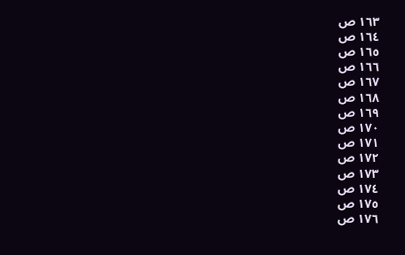١٦٣ ص
١٦٤ ص
١٦٥ ص
١٦٦ ص
١٦٧ ص
١٦٨ ص
١٦٩ ص
١٧٠ ص
١٧١ ص
١٧٢ ص
١٧٣ ص
١٧٤ ص
١٧٥ ص
١٧٦ ص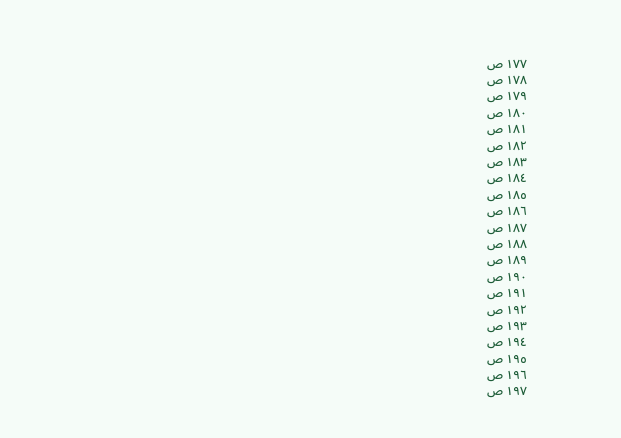١٧٧ ص
١٧٨ ص
١٧٩ ص
١٨٠ ص
١٨١ ص
١٨٢ ص
١٨٣ ص
١٨٤ ص
١٨٥ ص
١٨٦ ص
١٨٧ ص
١٨٨ ص
١٨٩ ص
١٩٠ ص
١٩١ ص
١٩٢ ص
١٩٣ ص
١٩٤ ص
١٩٥ ص
١٩٦ ص
١٩٧ ص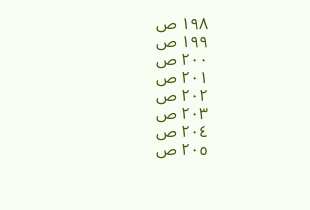١٩٨ ص
١٩٩ ص
٢٠٠ ص
٢٠١ ص
٢٠٢ ص
٢٠٣ ص
٢٠٤ ص
٢٠٥ ص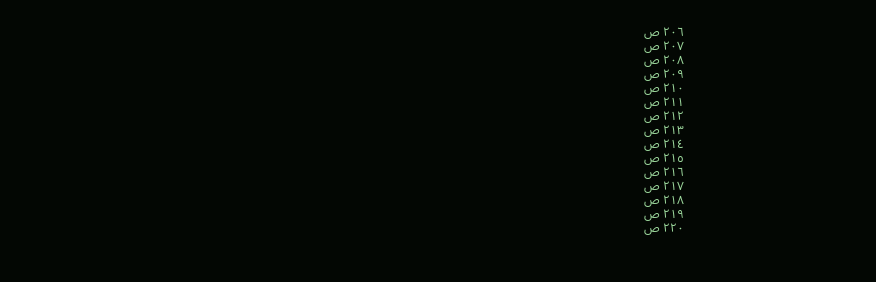٢٠٦ ص
٢٠٧ ص
٢٠٨ ص
٢٠٩ ص
٢١٠ ص
٢١١ ص
٢١٢ ص
٢١٣ ص
٢١٤ ص
٢١٥ ص
٢١٦ ص
٢١٧ ص
٢١٨ ص
٢١٩ ص
٢٢٠ ص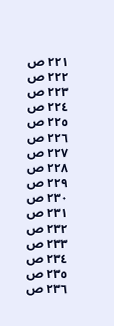٢٢١ ص
٢٢٢ ص
٢٢٣ ص
٢٢٤ ص
٢٢٥ ص
٢٢٦ ص
٢٢٧ ص
٢٢٨ ص
٢٢٩ ص
٢٣٠ ص
٢٣١ ص
٢٣٢ ص
٢٣٣ ص
٢٣٤ ص
٢٣٥ ص
٢٣٦ ص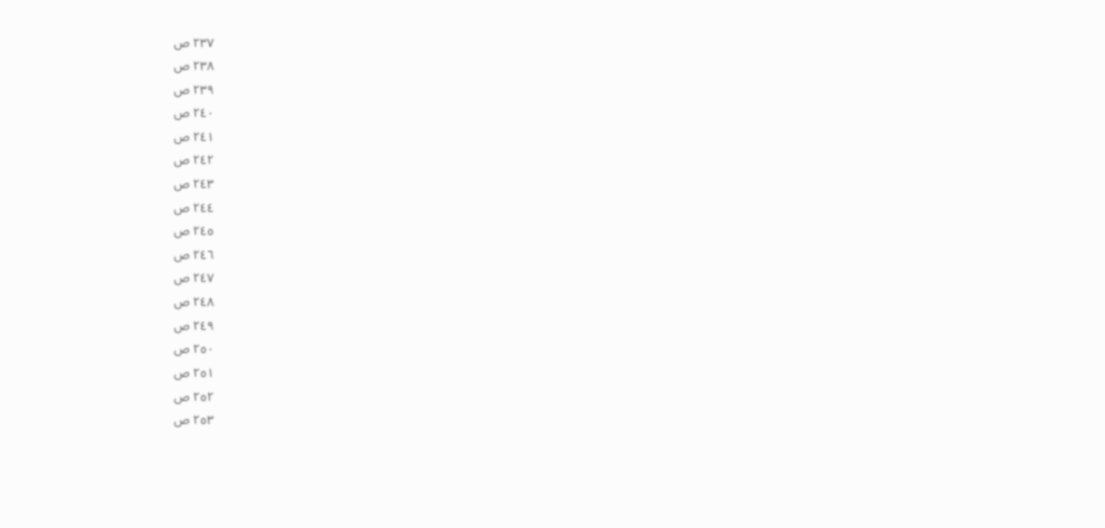٢٣٧ ص
٢٣٨ ص
٢٣٩ ص
٢٤٠ ص
٢٤١ ص
٢٤٢ ص
٢٤٣ ص
٢٤٤ ص
٢٤٥ ص
٢٤٦ ص
٢٤٧ ص
٢٤٨ ص
٢٤٩ ص
٢٥٠ ص
٢٥١ ص
٢٥٢ ص
٢٥٣ ص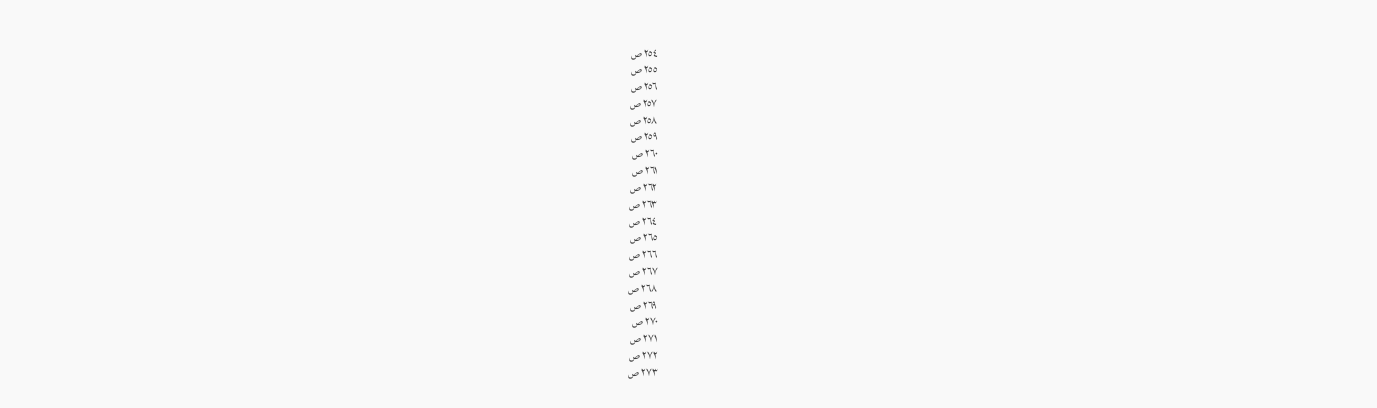٢٥٤ ص
٢٥٥ ص
٢٥٦ ص
٢٥٧ ص
٢٥٨ ص
٢٥٩ ص
٢٦٠ ص
٢٦١ ص
٢٦٢ ص
٢٦٣ ص
٢٦٤ ص
٢٦٥ ص
٢٦٦ ص
٢٦٧ ص
٢٦٨ ص
٢٦٩ ص
٢٧٠ ص
٢٧١ ص
٢٧٢ ص
٢٧٣ ص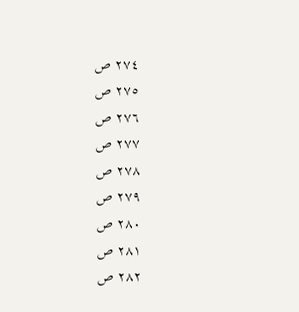٢٧٤ ص
٢٧٥ ص
٢٧٦ ص
٢٧٧ ص
٢٧٨ ص
٢٧٩ ص
٢٨٠ ص
٢٨١ ص
٢٨٢ ص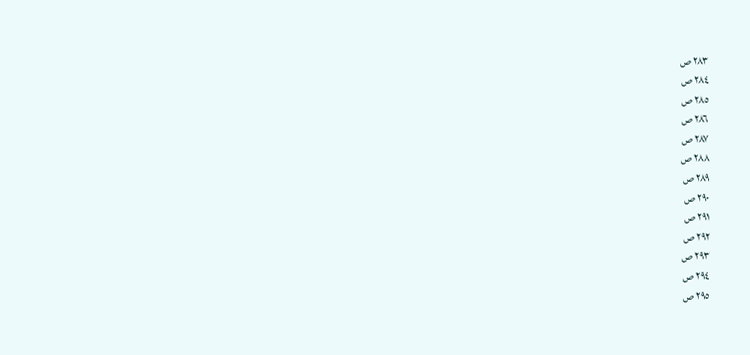٢٨٣ ص
٢٨٤ ص
٢٨٥ ص
٢٨٦ ص
٢٨٧ ص
٢٨٨ ص
٢٨٩ ص
٢٩٠ ص
٢٩١ ص
٢٩٢ ص
٢٩٣ ص
٢٩٤ ص
٢٩٥ ص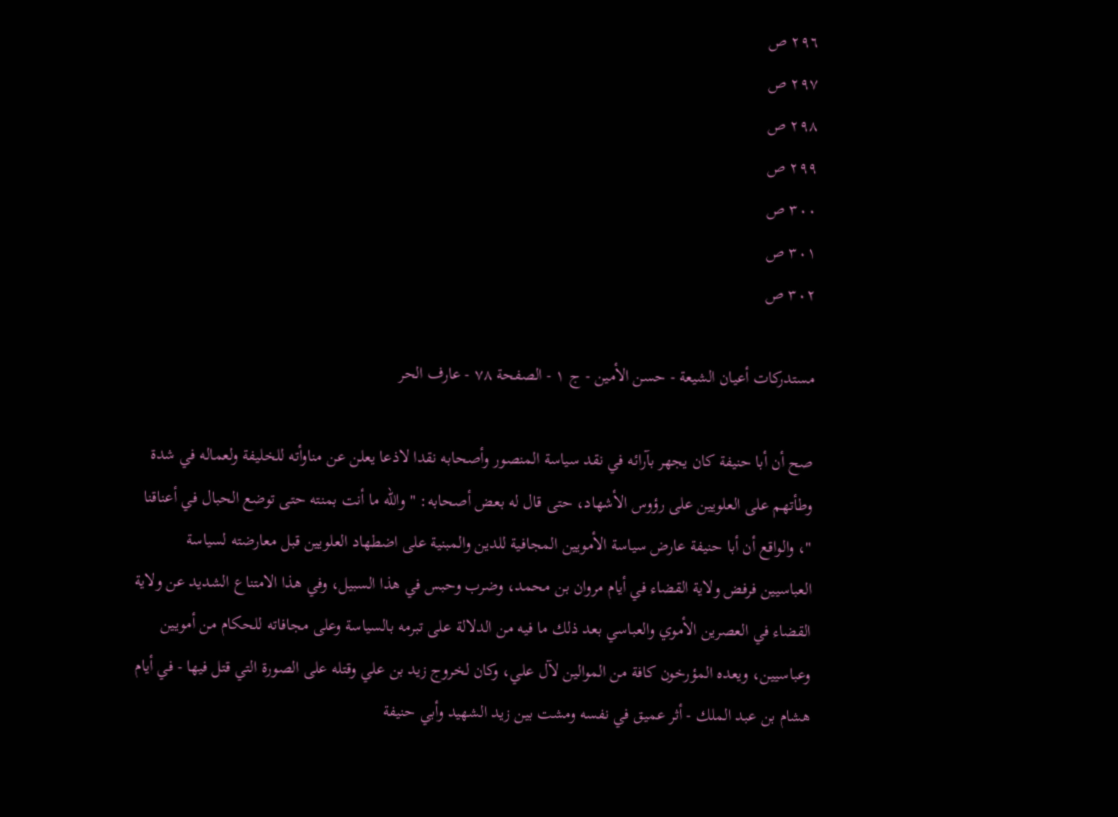٢٩٦ ص
٢٩٧ ص
٢٩٨ ص
٢٩٩ ص
٣٠٠ ص
٣٠١ ص
٣٠٢ ص

مستدركات أعيان الشيعة - حسن الأمين - ج ١ - الصفحة ٧٨ - عارف الحر

صح أن أبا حنيفة كان يجهر بآرائه في نقد سياسة المنصور وأصحابه نقدا لاذعا يعلن عن مناوأته للخليفة ولعماله في شدة وطأتهم على العلويين على رؤوس الأشهاد، حتى قال له بعض أصحابه: " والله ما أنت بمنته حتى توضع الحبال في أعناقنا "، والواقع أن أبا حنيفة عارض سياسة الأمويين المجافية للدين والمبنية على اضطهاد العلويين قبل معارضته لسياسة العباسيين فرفض ولاية القضاء في أيام مروان بن محمد، وضرب وحبس في هذا السبيل، وفي هذا الامتناع الشديد عن ولاية القضاء في العصرين الأموي والعباسي بعد ذلك ما فيه من الدلالة على تبرمه بالسياسة وعلى مجافاته للحكام من أمويين وعباسيين، ويعده المؤرخون كافة من الموالين لآل علي، وكان لخروج زيد بن علي وقتله على الصورة التي قتل فيها - في أيام هشام بن عبد الملك - أثر عميق في نفسه ومشت بين زيد الشهيد وأبي حنيفة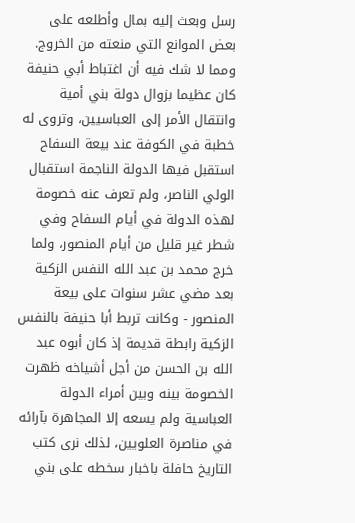رسل وبعث إليه بمال وأطلعه على بعض الموانع التي منعته من الخروج.
ومما لا شك فيه أن اغتباط أبي حنيفة كان عظيما بزوال دولة بني أمية وانتقال الأمر إلى العباسيين، وتروى له خطبة في الكوفة عند بيعة السفاح استقبل فيها الدولة الناجمة استقبال الولي الناصر، ولم تعرف عنه خصومة لهذه الدولة في أيام السفاح وفي شطر غير قليل من أيام المنصور، ولما خرج محمد بن عبد الله النفس الزكية بعد مضي عشر سنوات على بيعة المنصور - وكانت تربط أبا حنيفة بالنفس الزكية رابطة قديمة إذ كان أبوه عبد الله بن الحسن من أجل أشياخه ظهرت الخصومة بينه وبين أمراء الدولة العباسية ولم يسعه إلا المجاهرة بآرائه في مناصرة العلويين، لذلك نرى كتب التاريخ حافلة باخبار سخطه على بني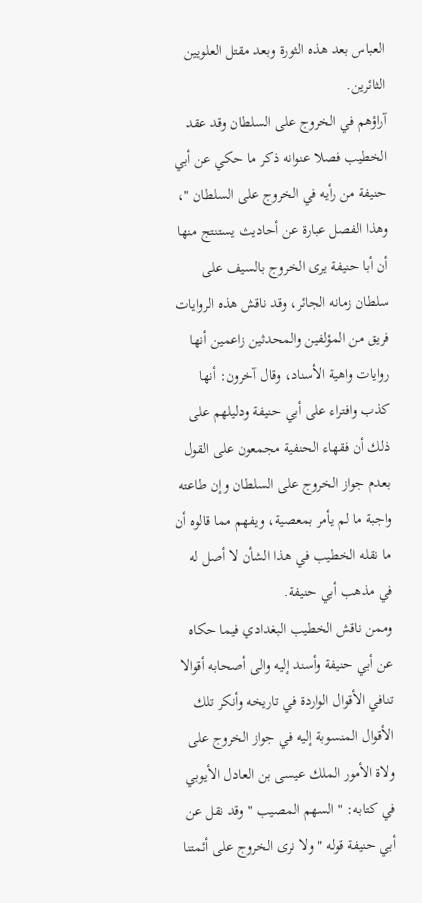العباس بعد هذه الثورة وبعد مقتل العلويين الثائرين.
آراؤهم في الخروج على السلطان وقد عقد الخطيب فصلا عنوانه ذكر ما حكي عن أبي حنيفة من رأيه في الخروج على السلطان "، وهذا الفصل عبارة عن أحاديث يستنتج منها أن أبا حنيفة يرى الخروج بالسيف على سلطان زمانه الجائر، وقد ناقش هذه الروايات فريق من المؤلفين والمحدثين زاعمين أنها روايات واهية الأسناد، وقال آخرون: أنها كذب وافتراء على أبي حنيفة ودليلهم على ذلك أن فقهاء الحنفية مجمعون على القول بعدم جواز الخروج على السلطان وإن طاعته واجبة ما لم يأمر بمعصية، ويفهم مما قالوه أن ما نقله الخطيب في هذا الشأن لا أصل له في مذهب أبي حنيفة.
وممن ناقش الخطيب البغدادي فيما حكاه عن أبي حنيفة وأسند إليه والى أصحابه أقوالا تنافي الأقوال الواردة في تاريخه وأنكر تلك الأقوال المنسوبة إليه في جواز الخروج على ولاة الأمور الملك عيسى بن العادل الأيوبي في كتابه: " السهم المصيب " وقد نقل عن أبي حنيفة قوله " ولا نرى الخروج على أئمتنا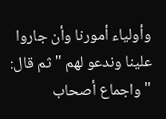وأولياء أمورنا وأن جاروا علينا وندعو لهم " ثم قال: " واجماع أصحاب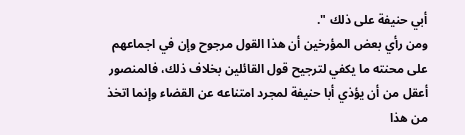أبي حنيفة على ذلك ".
ومن رأي بعض المؤرخين أن هذا القول مرجوح وإن في اجماعهم على محنته ما يكفي لترجيح قول القائلين بخلاف ذلك، فالمنصور أعقل من أن يؤذي أبا حنيفة لمجرد امتناعه عن القضاء وإنما اتخذ من هذا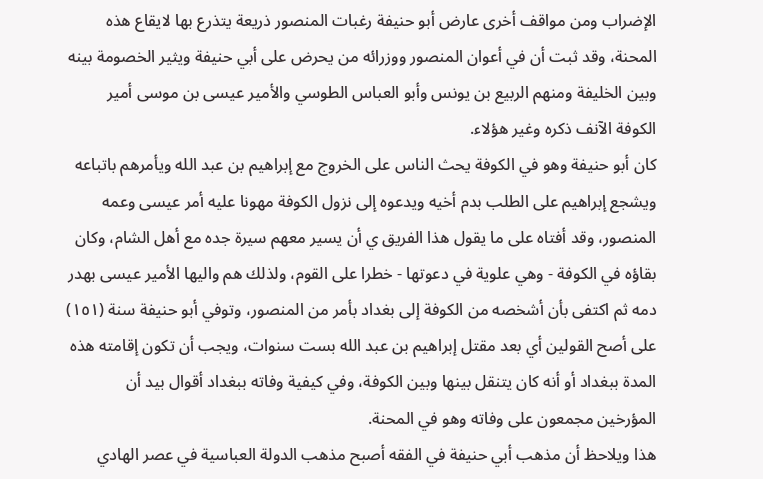الإضراب ومن مواقف أخرى عارض أبو حنيفة رغبات المنصور ذريعة يتذرع بها لايقاع هذه المحنة، وقد ثبت أن في أعوان المنصور ووزرائه من يحرض على أبي حنيفة ويثير الخصومة بينه وبين الخليفة ومنهم الربيع بن يونس وأبو العباس الطوسي والأمير عيسى بن موسى أمير الكوفة الآنف ذكره وغير هؤلاء.
كان أبو حنيفة وهو في الكوفة يحث الناس على الخروج مع إبراهيم بن عبد الله ويأمرهم باتباعه ويشجع إبراهيم على الطلب بدم أخيه ويدعوه إلى نزول الكوفة مهونا عليه أمر عيسى وعمه المنصور، وقد أفتاه على ما يقول هذا الفريق ي أن يسير معهم سيرة جده مع أهل الشام، وكان بقاؤه في الكوفة - وهي علوية في دعوتها - خطرا على القوم، ولذلك هم واليها الأمير عيسى بهدر دمه ثم اكتفى بأن أشخصه من الكوفة إلى بغداد بأمر من المنصور، وتوفي أبو حنيفة سنة (١٥١) على أصح القولين أي بعد مقتل إبراهيم بن عبد الله بست سنوات، ويجب أن تكون إقامته هذه المدة ببغداد أو أنه كان يتنقل بينها وبين الكوفة، وفي كيفية وفاته ببغداد أقوال بيد أن المؤرخين مجمعون على وفاته وهو في المحنة.
هذا ويلاحظ أن مذهب أبي حنيفة في الفقه أصبح مذهب الدولة العباسية في عصر الهادي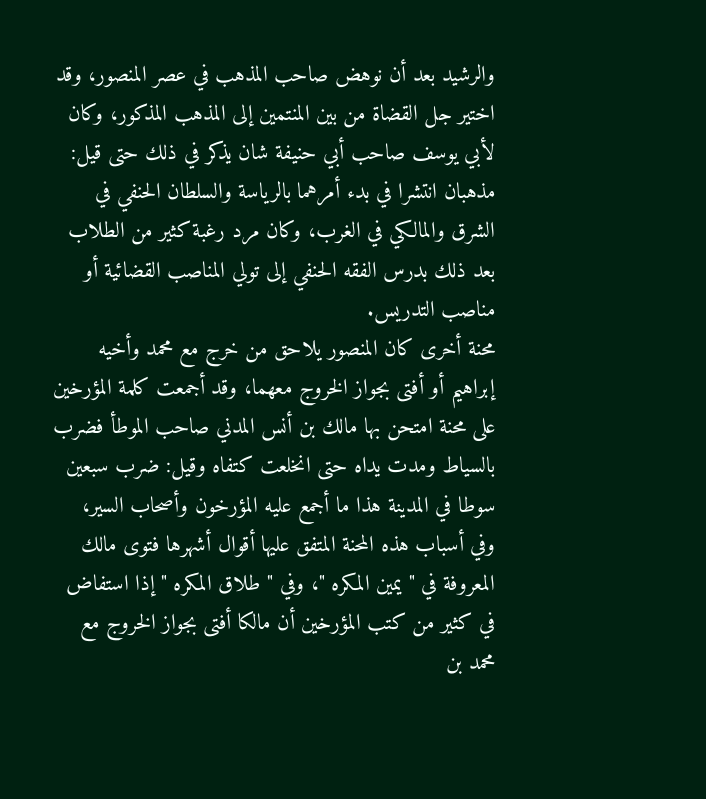والرشيد بعد أن نوهض صاحب المذهب في عصر المنصور، وقد اختير جل القضاة من بين المنتمين إلى المذهب المذكور، وكان لأبي يوسف صاحب أبي حنيفة شان يذكر في ذلك حتى قيل: مذهبان انتشرا في بدء أمرهما بالرياسة والسلطان الحنفي في الشرق والمالكي في الغرب، وكان مرد رغبة كثير من الطلاب بعد ذلك بدرس الفقه الحنفي إلى تولي المناصب القضائية أو مناصب التدريس.
محنة أخرى كان المنصور يلاحق من خرج مع محمد وأخيه إبراهيم أو أفتى بجواز الخروج معهما، وقد أجمعت كلمة المؤرخين على محنة امتحن بها مالك بن أنس المدني صاحب الموطأ فضرب بالسياط ومدت يداه حتى انخلعت كتفاه وقيل: ضرب سبعين سوطا في المدينة هذا ما أجمع عليه المؤرخون وأصحاب السير، وفي أسباب هذه المحنة المتفق عليها أقوال أشهرها فتوى مالك المعروفة في " يمين المكره "، وفي " طلاق المكره " إذا استفاض في كثير من كتب المؤرخين أن مالكا أفتى بجواز الخروج مع محمد بن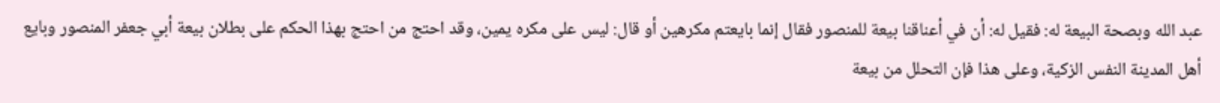عبد الله وبصحة البيعة له: فقيل له: أن في أعناقنا بيعة للمنصور فقال إنما بايعتم مكرهين أو قال: ليس على مكره يمين، وقد احتج من احتج بهذا الحكم على بطلان بيعة أبي جعفر المنصور وبايع أهل المدينة النفس الزكية، وعلى هذا فإن التحلل من بيعة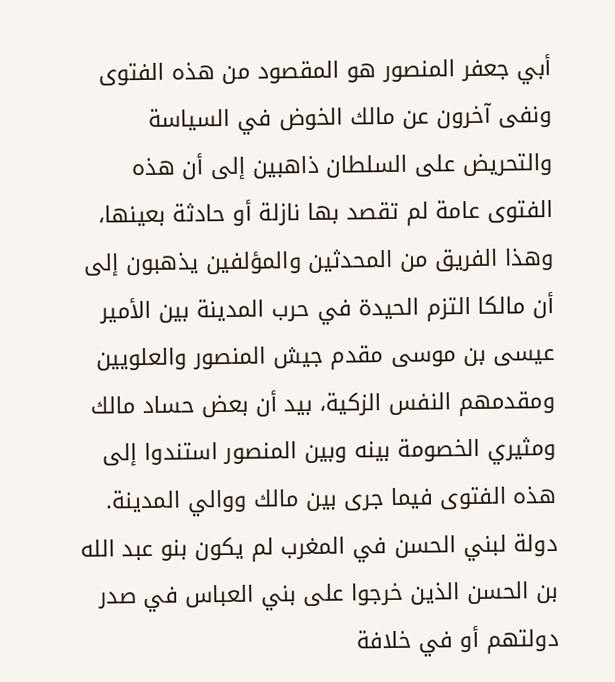أبي جعفر المنصور هو المقصود من هذه الفتوى ونفى آخرون عن مالك الخوض في السياسة والتحريض على السلطان ذاهبين إلى أن هذه الفتوى عامة لم تقصد بها نازلة أو حادثة بعينها، وهذا الفريق من المحدثين والمؤلفين يذهبون إلى أن مالكا التزم الحيدة في حرب المدينة بين الأمير عيسى بن موسى مقدم جيش المنصور والعلويين ومقدمهم النفس الزكية، بيد أن بعض حساد مالك ومثيري الخصومة بينه وبين المنصور استندوا إلى هذه الفتوى فيما جرى بين مالك ووالي المدينة.
دولة لبني الحسن في المغرب لم يكون بنو عبد الله بن الحسن الذين خرجوا على بني العباس في صدر دولتهم أو في خلافة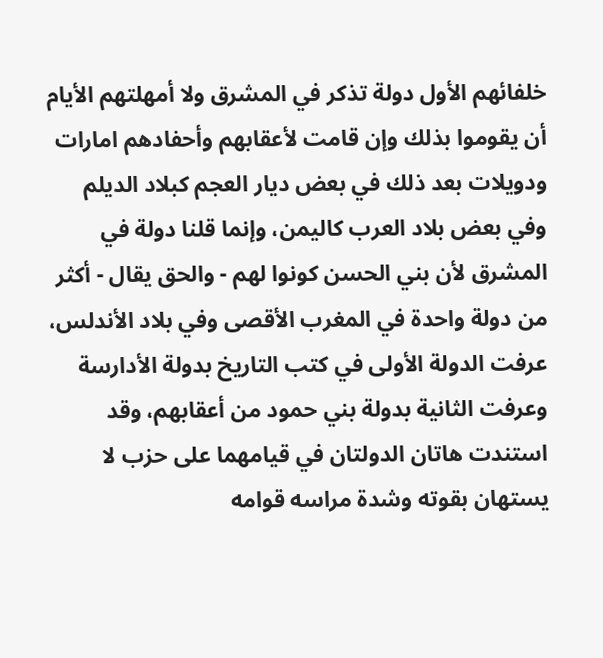خلفائهم الأول دولة تذكر في المشرق ولا أمهلتهم الأيام أن يقوموا بذلك وإن قامت لأعقابهم وأحفادهم امارات ودويلات بعد ذلك في بعض ديار العجم كبلاد الديلم وفي بعض بلاد العرب كاليمن، وإنما قلنا دولة في المشرق لأن بني الحسن كونوا لهم - والحق يقال - أكثر من دولة واحدة في المغرب الأقصى وفي بلاد الأندلس، عرفت الدولة الأولى في كتب التاريخ بدولة الأدارسة وعرفت الثانية بدولة بني حمود من أعقابهم، وقد استندت هاتان الدولتان في قيامهما على حزب لا يستهان بقوته وشدة مراسه قوامه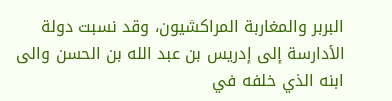البربر والمغاربة المراكشيون، وقد نسبت دولة الأدارسة إلى إدريس بن عبد الله بن الحسن والى ابنه الذي خلفه في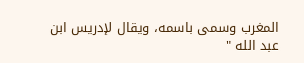المغرب وسمى باسمه، ويقال لإدريس ابن عبد الله "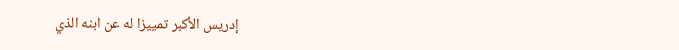إدريس الأكبر تمييزا له عن ابنه الذي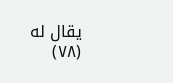يقال له
(٧٨)